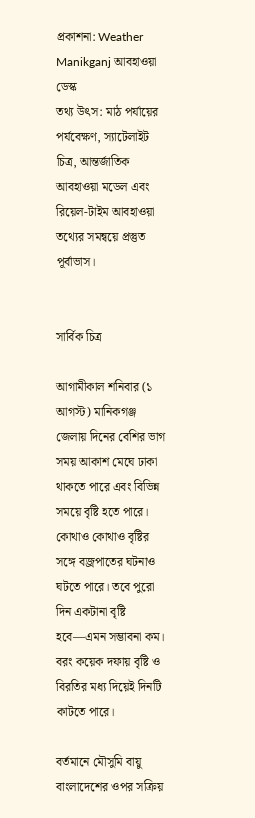প্রকাশনা: Weather Manikganj আবহাওয়া ডেস্ক
তথ্য উৎস: মাঠ পর্যায়ের পর্যবেক্ষণ, স্যাটেলাইট চিত্র, আন্তর্জাতিক আবহাওয়া মডেল এবং রিয়েল-টাইম আবহাওয়া তথ্যের সমন্বয়ে প্রস্তুত পূর্বাভাস।


সার্বিক চিত্র

আগামীকাল শনিবার (১ আগস্ট) মানিকগঞ্জ জেলায় দিনের বেশির ভাগ সময় আকাশ মেঘে ঢাকা থাকতে পারে এবং বিভিন্ন সময়ে বৃষ্টি হতে পারে। কোথাও কোথাও বৃষ্টির সঙ্গে বজ্রপাতের ঘটনাও ঘটতে পারে। তবে পুরো দিন একটানা বৃষ্টি হবে—এমন সম্ভাবনা কম। বরং কয়েক দফায় বৃষ্টি ও বিরতির মধ্য দিয়েই দিনটি কাটতে পারে।

বর্তমানে মৌসুমি বায়ু বাংলাদেশের ওপর সক্রিয়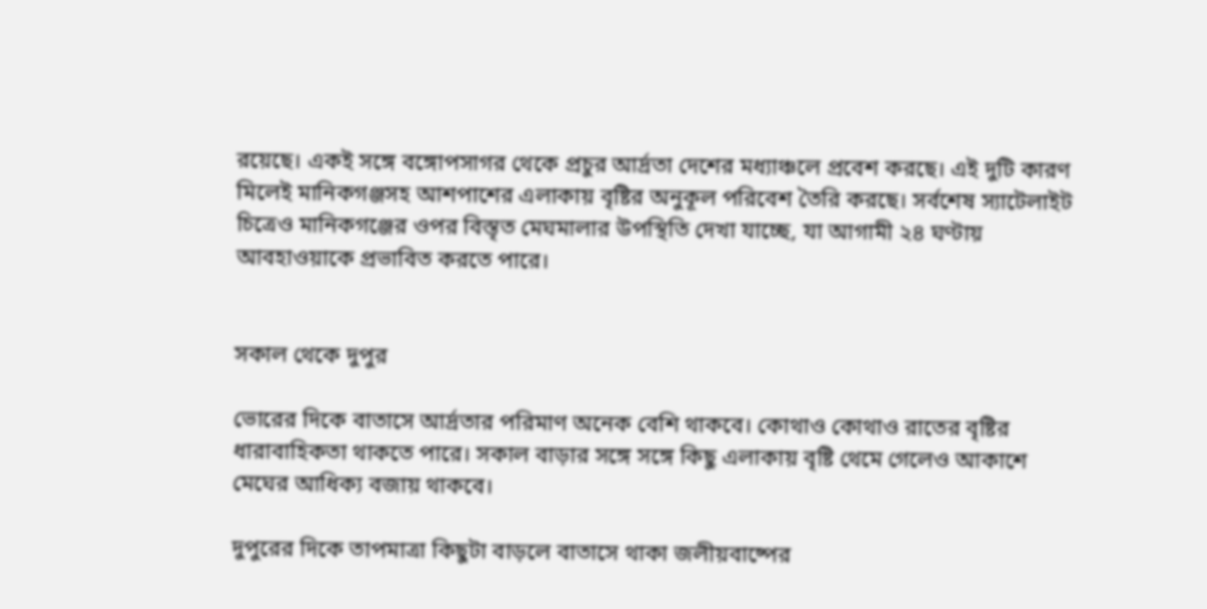রয়েছে। একই সঙ্গে বঙ্গোপসাগর থেকে প্রচুর আর্দ্রতা দেশের মধ্যাঞ্চলে প্রবেশ করছে। এই দুটি কারণ মিলেই মানিকগঞ্জসহ আশপাশের এলাকায় বৃষ্টির অনুকূল পরিবেশ তৈরি করছে। সর্বশেষ স্যাটেলাইট চিত্রেও মানিকগঞ্জের ওপর বিস্তৃত মেঘমালার উপস্থিতি দেখা যাচ্ছে, যা আগামী ২৪ ঘণ্টায় আবহাওয়াকে প্রভাবিত করতে পারে।


সকাল থেকে দুপুর

ভোরের দিকে বাতাসে আর্দ্রতার পরিমাণ অনেক বেশি থাকবে। কোথাও কোথাও রাতের বৃষ্টির ধারাবাহিকতা থাকতে পারে। সকাল বাড়ার সঙ্গে সঙ্গে কিছু এলাকায় বৃষ্টি থেমে গেলেও আকাশে মেঘের আধিক্য বজায় থাকবে।

দুপুরের দিকে তাপমাত্রা কিছুটা বাড়লে বাতাসে থাকা জলীয়বাষ্পের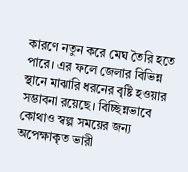কারণে নতুন করে মেঘ তৈরি হতে পারে। এর ফলে জেলার বিভিন্ন স্থানে মাঝারি ধরনের বৃষ্টি হওয়ার সম্ভাবনা রয়েছে। বিচ্ছিন্নভাবে কোথাও স্বল্প সময়ের জন্য অপেক্ষাকৃত ভারী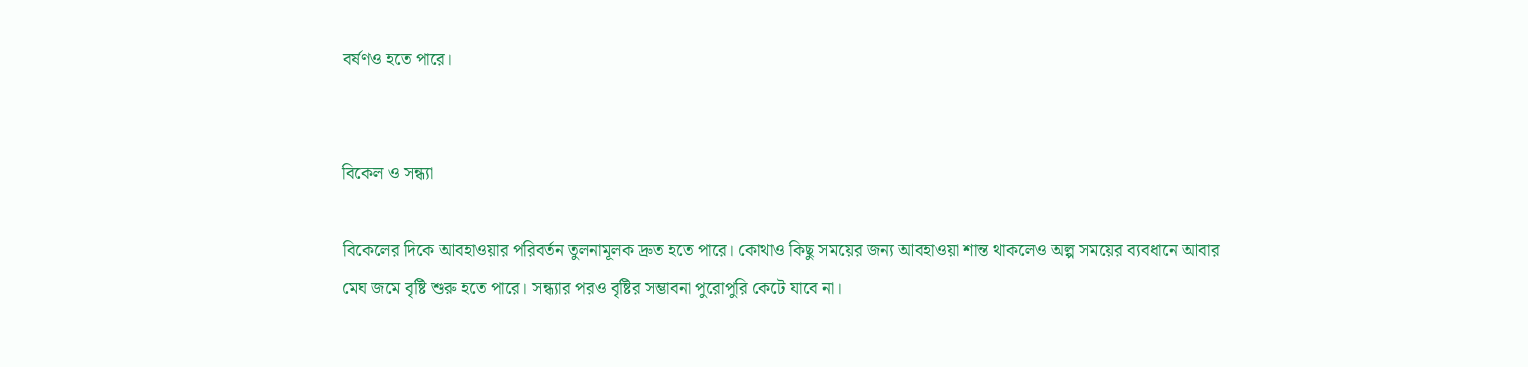বর্ষণও হতে পারে।


বিকেল ও সন্ধ্যা

বিকেলের দিকে আবহাওয়ার পরিবর্তন তুলনামূলক দ্রুত হতে পারে। কোথাও কিছু সময়ের জন্য আবহাওয়া শান্ত থাকলেও অল্প সময়ের ব্যবধানে আবার মেঘ জমে বৃষ্টি শুরু হতে পারে। সন্ধ্যার পরও বৃষ্টির সম্ভাবনা পুরোপুরি কেটে যাবে না।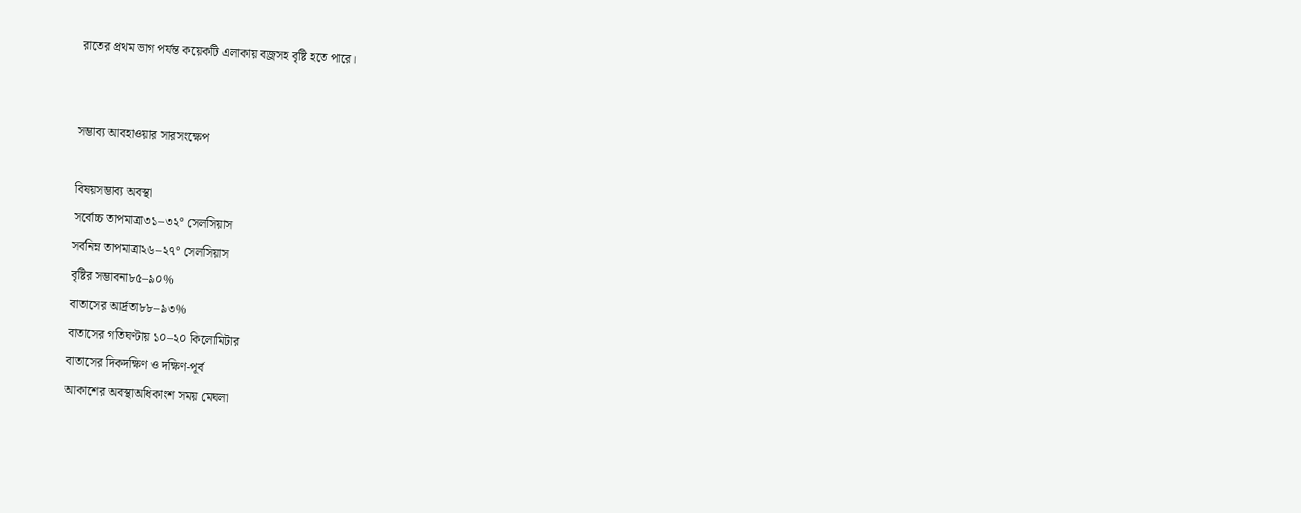রাতের প্রথম ভাগ পর্যন্ত কয়েকটি এলাকায় বজ্রসহ বৃষ্টি হতে পারে।


সম্ভাব্য আবহাওয়ার সারসংক্ষেপ

বিষয়সম্ভাব্য অবস্থা
সর্বোচ্চ তাপমাত্রা৩১–৩২° সেলসিয়াস
সর্বনিম্ন তাপমাত্রা২৬–২৭° সেলসিয়াস
বৃষ্টির সম্ভাবনা৮৫–৯০%
বাতাসের আর্দ্রতা৮৮–৯৩%
বাতাসের গতিঘণ্টায় ১০–২০ কিলোমিটার
বাতাসের দিকদক্ষিণ ও দক্ষিণ-পূর্ব
আকাশের অবস্থাঅধিকাংশ সময় মেঘলা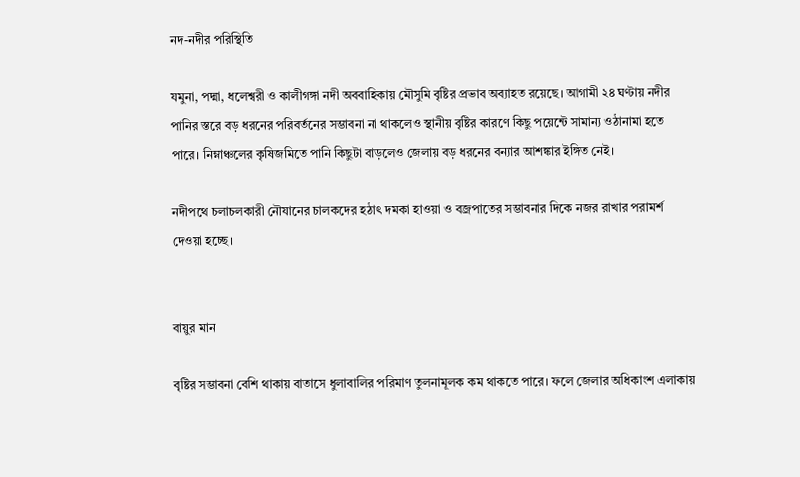নদ-নদীর পরিস্থিতি

যমুনা, পদ্মা, ধলেশ্বরী ও কালীগঙ্গা নদী অববাহিকায় মৌসুমি বৃষ্টির প্রভাব অব্যাহত রয়েছে। আগামী ২৪ ঘণ্টায় নদীর পানির স্তরে বড় ধরনের পরিবর্তনের সম্ভাবনা না থাকলেও স্থানীয় বৃষ্টির কারণে কিছু পয়েন্টে সামান্য ওঠানামা হতে পারে। নিম্নাঞ্চলের কৃষিজমিতে পানি কিছুটা বাড়লেও জেলায় বড় ধরনের বন্যার আশঙ্কার ইঙ্গিত নেই।

নদীপথে চলাচলকারী নৌযানের চালকদের হঠাৎ দমকা হাওয়া ও বজ্রপাতের সম্ভাবনার দিকে নজর রাখার পরামর্শ দেওয়া হচ্ছে।


বায়ুর মান

বৃষ্টির সম্ভাবনা বেশি থাকায় বাতাসে ধুলাবালির পরিমাণ তুলনামূলক কম থাকতে পারে। ফলে জেলার অধিকাংশ এলাকায়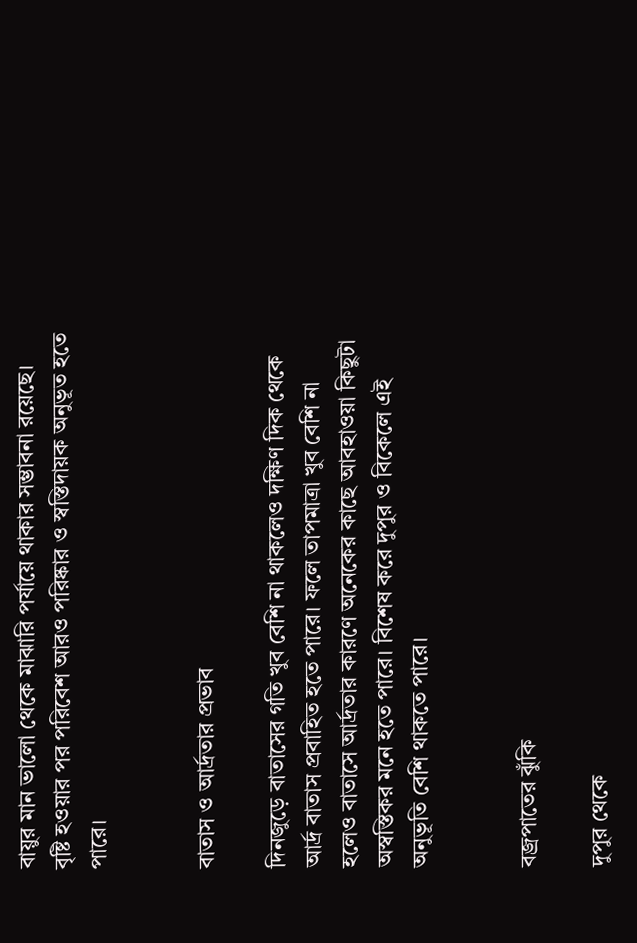বায়ুর মান ভালো থেকে মাঝারি পর্যায়ে থাকার সম্ভাবনা রয়েছে। বৃষ্টি হওয়ার পর পরিবেশ আরও পরিষ্কার ও স্বস্তিদায়ক অনুভূত হতে পারে।


বাতাস ও আর্দ্রতার প্রভাব

দিনজুড়ে বাতাসের গতি খুব বেশি না থাকলেও দক্ষিণ দিক থেকে আর্দ্র বাতাস প্রবাহিত হতে পারে। ফলে তাপমাত্রা খুব বেশি না হলেও বাতাসে আর্দ্রতার কারণে অনেকের কাছে আবহাওয়া কিছুটা অস্বস্তিকর মনে হতে পারে। বিশেষ করে দুপুর ও বিকেলে এই অনুভূতি বেশি থাকতে পারে।


বজ্রপাতের ঝুঁকি

দুপুর থেকে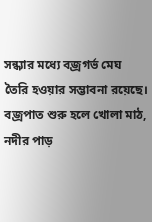সন্ধ্যার মধ্যে বজ্রগর্ভ মেঘ তৈরি হওয়ার সম্ভাবনা রয়েছে। বজ্রপাত শুরু হলে খোলা মাঠ, নদীর পাড়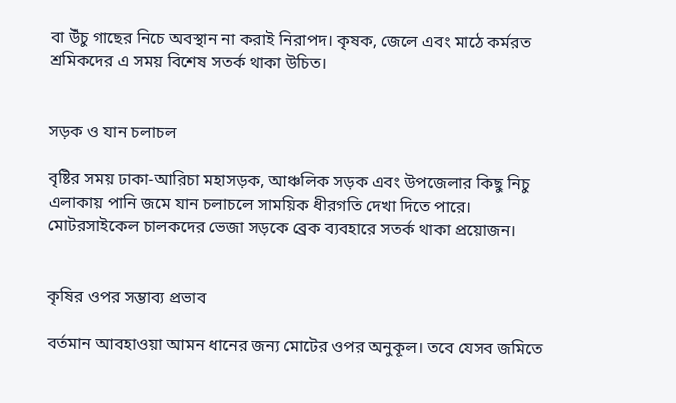বা উঁচু গাছের নিচে অবস্থান না করাই নিরাপদ। কৃষক, জেলে এবং মাঠে কর্মরত শ্রমিকদের এ সময় বিশেষ সতর্ক থাকা উচিত।


সড়ক ও যান চলাচল

বৃষ্টির সময় ঢাকা-আরিচা মহাসড়ক, আঞ্চলিক সড়ক এবং উপজেলার কিছু নিচু এলাকায় পানি জমে যান চলাচলে সাময়িক ধীরগতি দেখা দিতে পারে। মোটরসাইকেল চালকদের ভেজা সড়কে ব্রেক ব্যবহারে সতর্ক থাকা প্রয়োজন।


কৃষির ওপর সম্ভাব্য প্রভাব

বর্তমান আবহাওয়া আমন ধানের জন্য মোটের ওপর অনুকূল। তবে যেসব জমিতে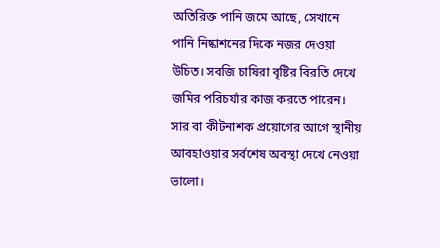অতিরিক্ত পানি জমে আছে, সেখানে পানি নিষ্কাশনের দিকে নজর দেওয়া উচিত। সবজি চাষিরা বৃষ্টির বিরতি দেখে জমির পরিচর্যার কাজ করতে পারেন। সার বা কীটনাশক প্রয়োগের আগে স্থানীয় আবহাওয়ার সর্বশেষ অবস্থা দেখে নেওয়া ভালো।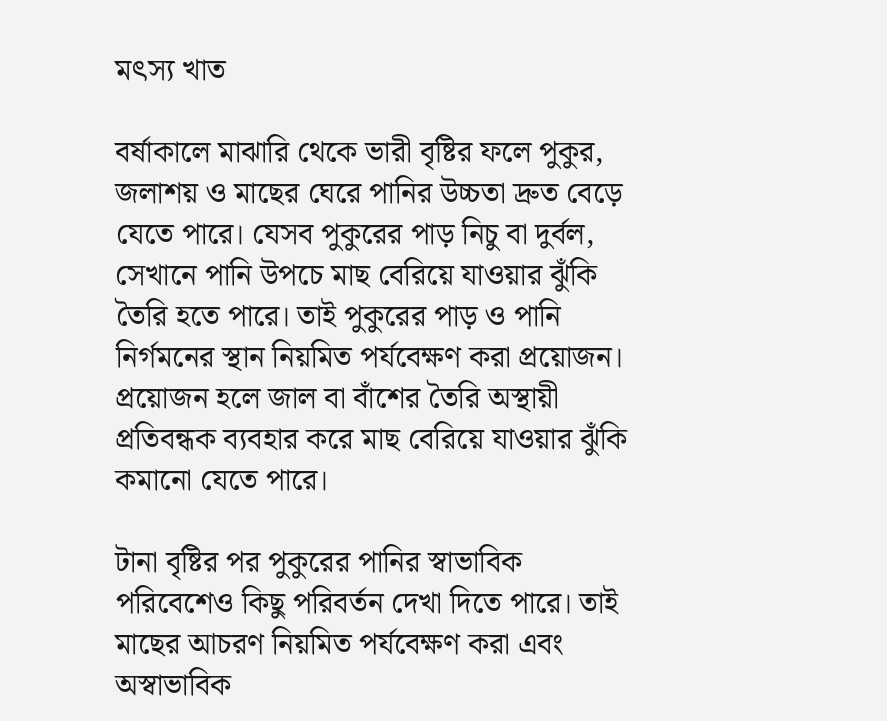মৎস্য খাত

বর্ষাকালে মাঝারি থেকে ভারী বৃষ্টির ফলে পুকুর, জলাশয় ও মাছের ঘেরে পানির উচ্চতা দ্রুত বেড়ে যেতে পারে। যেসব পুকুরের পাড় নিচু বা দুর্বল, সেখানে পানি উপচে মাছ বেরিয়ে যাওয়ার ঝুঁকি তৈরি হতে পারে। তাই পুকুরের পাড় ও পানি নির্গমনের স্থান নিয়মিত পর্যবেক্ষণ করা প্রয়োজন। প্রয়োজন হলে জাল বা বাঁশের তৈরি অস্থায়ী প্রতিবন্ধক ব্যবহার করে মাছ বেরিয়ে যাওয়ার ঝুঁকি কমানো যেতে পারে।

টানা বৃষ্টির পর পুকুরের পানির স্বাভাবিক পরিবেশেও কিছু পরিবর্তন দেখা দিতে পারে। তাই মাছের আচরণ নিয়মিত পর্যবেক্ষণ করা এবং অস্বাভাবিক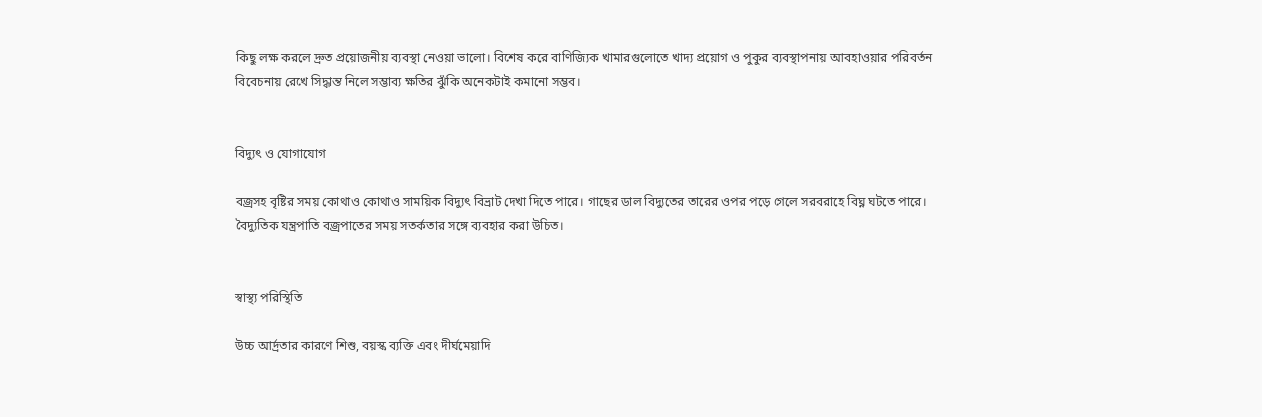কিছু লক্ষ করলে দ্রুত প্রয়োজনীয় ব্যবস্থা নেওয়া ভালো। বিশেষ করে বাণিজ্যিক খামারগুলোতে খাদ্য প্রয়োগ ও পুকুর ব্যবস্থাপনায় আবহাওয়ার পরিবর্তন বিবেচনায় রেখে সিদ্ধান্ত নিলে সম্ভাব্য ক্ষতির ঝুঁকি অনেকটাই কমানো সম্ভব।


বিদ্যুৎ ও যোগাযোগ

বজ্রসহ বৃষ্টির সময় কোথাও কোথাও সাময়িক বিদ্যুৎ বিভ্রাট দেখা দিতে পারে। গাছের ডাল বিদ্যুতের তারের ওপর পড়ে গেলে সরবরাহে বিঘ্ন ঘটতে পারে। বৈদ্যুতিক যন্ত্রপাতি বজ্রপাতের সময় সতর্কতার সঙ্গে ব্যবহার করা উচিত।


স্বাস্থ্য পরিস্থিতি

উচ্চ আর্দ্রতার কারণে শিশু, বয়স্ক ব্যক্তি এবং দীর্ঘমেয়াদি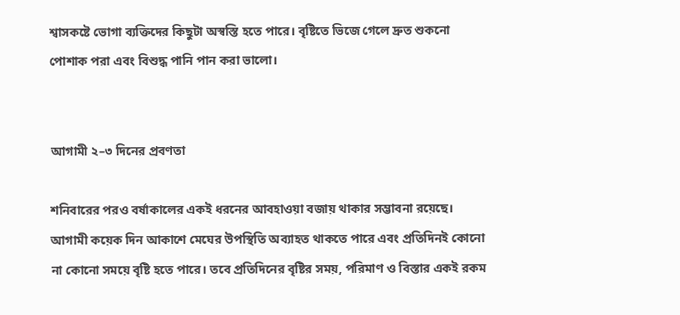শ্বাসকষ্টে ভোগা ব্যক্তিদের কিছুটা অস্বস্তি হতে পারে। বৃষ্টিতে ভিজে গেলে দ্রুত শুকনো পোশাক পরা এবং বিশুদ্ধ পানি পান করা ভালো।


আগামী ২–৩ দিনের প্রবণতা

শনিবারের পরও বর্ষাকালের একই ধরনের আবহাওয়া বজায় থাকার সম্ভাবনা রয়েছে। আগামী কয়েক দিন আকাশে মেঘের উপস্থিতি অব্যাহত থাকতে পারে এবং প্রতিদিনই কোনো না কোনো সময়ে বৃষ্টি হতে পারে। তবে প্রতিদিনের বৃষ্টির সময়, পরিমাণ ও বিস্তার একই রকম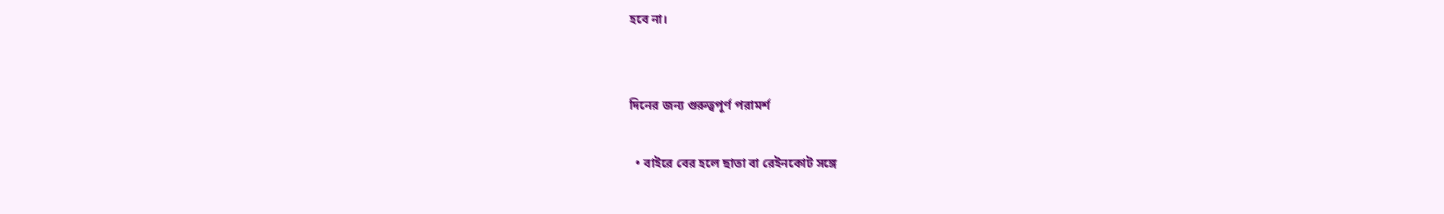হবে না।


দিনের জন্য গুরুত্বপূর্ণ পরামর্শ

  • বাইরে বের হলে ছাতা বা রেইনকোট সঙ্গে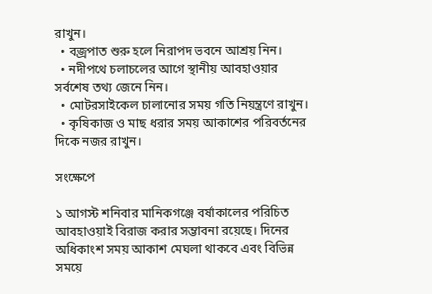রাখুন।
  • বজ্রপাত শুরু হলে নিরাপদ ভবনে আশ্রয় নিন।
  • নদীপথে চলাচলের আগে স্থানীয় আবহাওয়ার সর্বশেষ তথ্য জেনে নিন।
  • মোটরসাইকেল চালানোর সময় গতি নিয়ন্ত্রণে রাখুন।
  • কৃষিকাজ ও মাছ ধরার সময় আকাশের পরিবর্তনের দিকে নজর রাখুন।

সংক্ষেপে

১ আগস্ট শনিবার মানিকগঞ্জে বর্ষাকালের পরিচিত আবহাওয়াই বিরাজ করার সম্ভাবনা রয়েছে। দিনের অধিকাংশ সময় আকাশ মেঘলা থাকবে এবং বিভিন্ন সময়ে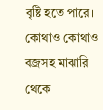বৃষ্টি হতে পারে। কোথাও কোথাও বজ্রসহ মাঝারি থেকে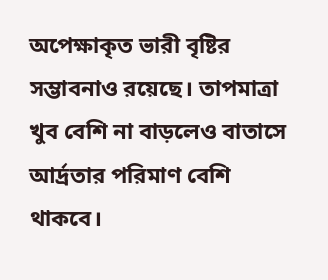অপেক্ষাকৃত ভারী বৃষ্টির সম্ভাবনাও রয়েছে। তাপমাত্রা খুব বেশি না বাড়লেও বাতাসে আর্দ্রতার পরিমাণ বেশি থাকবে।